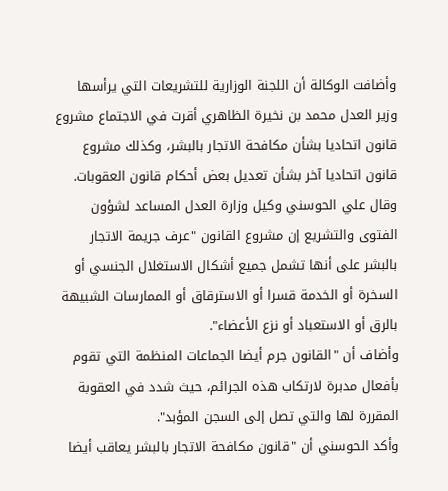وأضافت الوكالة أن اللجنة الوزارية للتشريعات التي يرأسها وزير العدل محمد بن نخيرة الظاهري أقرت في الاجتماع مشروع قانون اتحاديا بشأن مكافحة الاتجار بالبشر، وكذلك مشروع قانون اتحاديا آخر بشأن تعديل بعض أحكام قانون العقوبات.
وقال علي الحوسني وكيل وزارة العدل المساعد لشؤون الفتوى والتشريع إن مشروع القانون "عرف جريمة الاتجار بالبشر على أنها تشمل جميع أشكال الاستغلال الجنسي أو السخرة أو الخدمة قسرا أو الاسترقاق أو الممارسات الشبيهة بالرق أو الاستعباد أو نزع الأعضاء".
وأضاف أن "القانون جرم أيضا الجماعات المنظمة التي تقوم بأفعال مدبرة لارتكاب هذه الجرائم، حيث شدد في العقوبة المقررة لها والتي تصل إلى السجن المؤبد".
وأكد الحوسني أن "قانون مكافحة الاتجار بالبشر يعاقب أيضا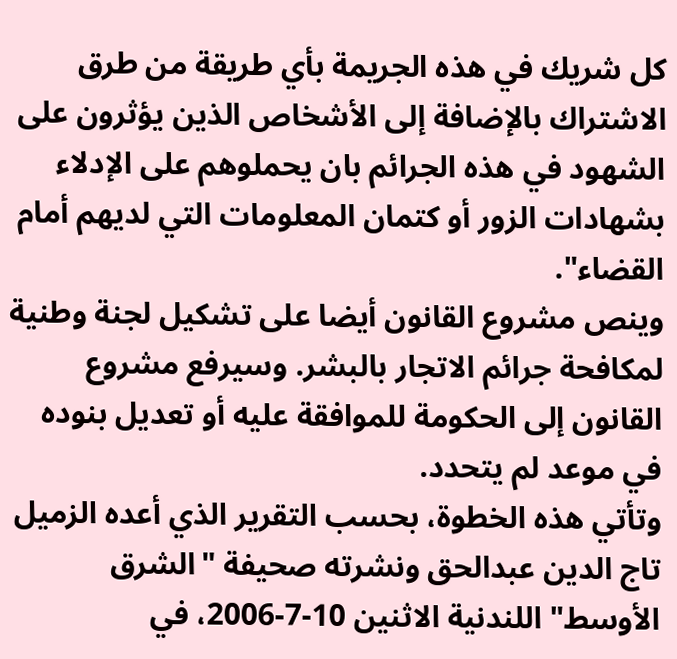كل شريك في هذه الجريمة بأي طريقة من طرق الاشتراك بالإضافة إلى الأشخاص الذين يؤثرون على الشهود في هذه الجرائم بان يحملوهم على الإدلاء بشهادات الزور أو كتمان المعلومات التي لديهم أمام القضاء".
وينص مشروع القانون أيضا على تشكيل لجنة وطنية لمكافحة جرائم الاتجار بالبشر. وسيرفع مشروع القانون إلى الحكومة للموافقة عليه أو تعديل بنوده في موعد لم يتحدد.
وتأتي هذه الخطوة، بحسب التقرير الذي أعده الزميل تاج الدين عبدالحق ونشرته صحيفة "الشرق الأوسط" اللندنية الاثنين 10-7-2006، في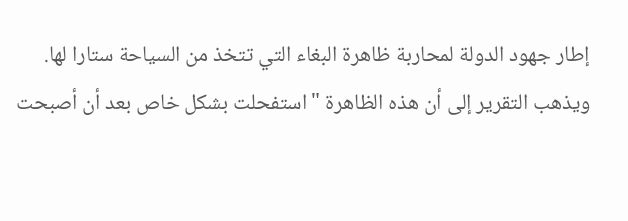إطار جهود الدولة لمحاربة ظاهرة البغاء التي تتخذ من السياحة ستارا لها.
ويذهب التقرير إلى أن هذه الظاهرة "استفحلت بشكل خاص بعد أن أصبحت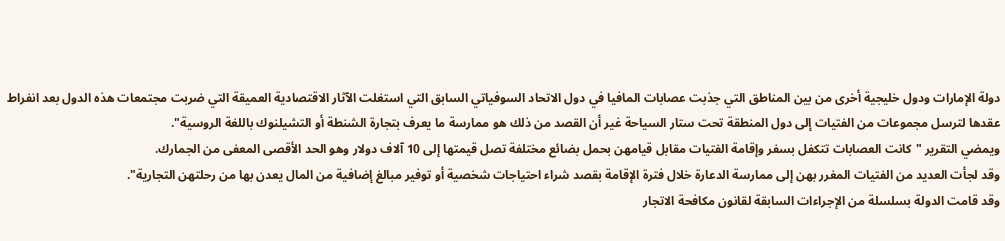دولة الإمارات ودول خليجية أخرى من بين المناطق التي جذبت عصابات المافيا في دول الاتحاد السوفياتي السابق التي استغلت الآثار الاقتصادية العميقة التي ضربت مجتمعات هذه الدول بعد انفراط عقدها لترسل مجموعات من الفتيات إلى دول المنطقة تحت ستار السياحة غير أن القصد من ذلك هو ممارسة ما يعرف بتجارة الشنطة أو التشيلنوك باللغة الروسية".
ويمضي التقرير "كانت العصابات تتكفل بسفر وإقامة الفتيات مقابل قيامهن بحمل بضائع مختلفة تصل قيمتها إلى 10 آلاف دولار وهو الحد الأقصى المعفى من الجمارك.
وقد لجأت العديد من الفتيات المغرر بهن إلى ممارسة الدعارة خلال فترة الإقامة بقصد شراء احتياجات شخصية أو توفير مبالغ إضافية من المال يعدن بها من رحلتهن التجارية".
وقد قامت الدولة بسلسلة من الإجراءات السابقة لقانون مكافحة الاتجار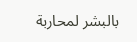بالبشر لمحاربة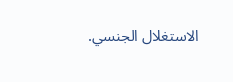الاستغلال الجنسي.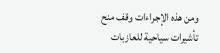ومن هذه الإجراءات وقف منح تأشيرات سياحية للعازبات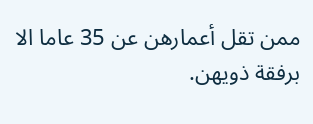ممن تقل أعمارهن عن 35 عاما الا برفقة ذويهن.